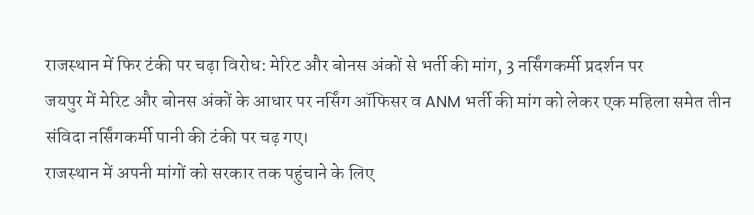राजस्थान में फिर टंकी पर चढ़ा विरोध: मेरिट और बोनस अंकों से भर्ती की मांग, 3 नर्सिंगकर्मी प्रदर्शन पर
जयपुर में मेरिट और बोनस अंकों के आधार पर नर्सिंग ऑफिसर व ANM भर्ती की मांग को लेकर एक महिला समेत तीन संविदा नर्सिंगकर्मी पानी की टंकी पर चढ़ गए।
राजस्थान में अपनी मांगों को सरकार तक पहुंचाने के लिए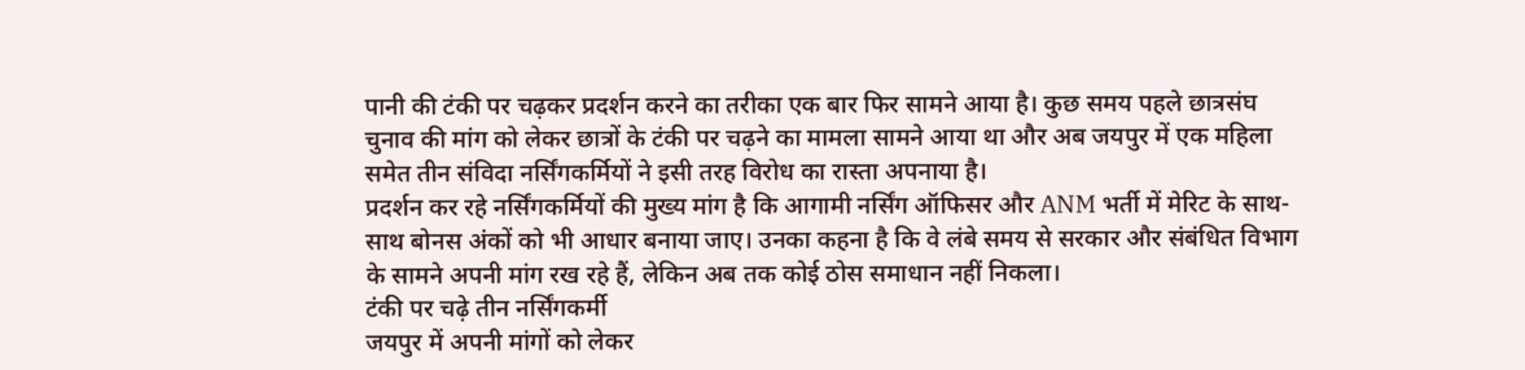पानी की टंकी पर चढ़कर प्रदर्शन करने का तरीका एक बार फिर सामने आया है। कुछ समय पहले छात्रसंघ चुनाव की मांग को लेकर छात्रों के टंकी पर चढ़ने का मामला सामने आया था और अब जयपुर में एक महिला समेत तीन संविदा नर्सिंगकर्मियों ने इसी तरह विरोध का रास्ता अपनाया है।
प्रदर्शन कर रहे नर्सिंगकर्मियों की मुख्य मांग है कि आगामी नर्सिंग ऑफिसर और ANM भर्ती में मेरिट के साथ-साथ बोनस अंकों को भी आधार बनाया जाए। उनका कहना है कि वे लंबे समय से सरकार और संबंधित विभाग के सामने अपनी मांग रख रहे हैं, लेकिन अब तक कोई ठोस समाधान नहीं निकला।
टंकी पर चढ़े तीन नर्सिंगकर्मी
जयपुर में अपनी मांगों को लेकर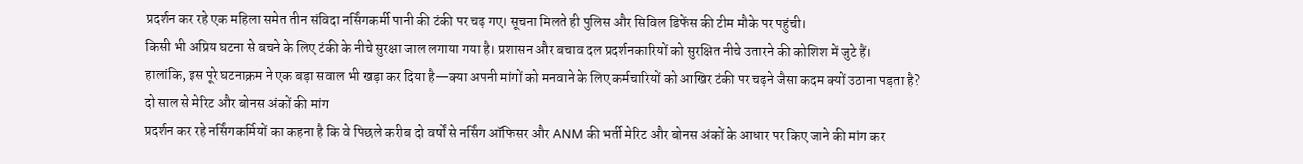प्रदर्शन कर रहे एक महिला समेत तीन संविदा नर्सिंगकर्मी पानी की टंकी पर चढ़ गए। सूचना मिलते ही पुलिस और सिविल डिफेंस की टीम मौके पर पहुंची।
किसी भी अप्रिय घटना से बचने के लिए टंकी के नीचे सुरक्षा जाल लगाया गया है। प्रशासन और बचाव दल प्रदर्शनकारियों को सुरक्षित नीचे उतारने की कोशिश में जुटे हैं।
हालांकि, इस पूरे घटनाक्रम ने एक बड़ा सवाल भी खड़ा कर दिया है—क्या अपनी मांगों को मनवाने के लिए कर्मचारियों को आखिर टंकी पर चढ़ने जैसा कदम क्यों उठाना पड़ता है?
दो साल से मेरिट और बोनस अंकों की मांग
प्रदर्शन कर रहे नर्सिंगकर्मियों का कहना है कि वे पिछले करीब दो वर्षों से नर्सिंग ऑफिसर और ANM की भर्ती मेरिट और बोनस अंकों के आधार पर किए जाने की मांग कर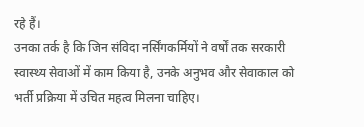रहे हैं।
उनका तर्क है कि जिन संविदा नर्सिंगकर्मियों ने वर्षों तक सरकारी स्वास्थ्य सेवाओं में काम किया है, उनके अनुभव और सेवाकाल को भर्ती प्रक्रिया में उचित महत्व मिलना चाहिए।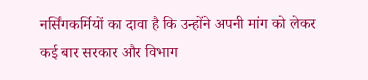नर्सिंगकर्मियों का दावा है कि उन्होंने अपनी मांग को लेकर कई बार सरकार और विभाग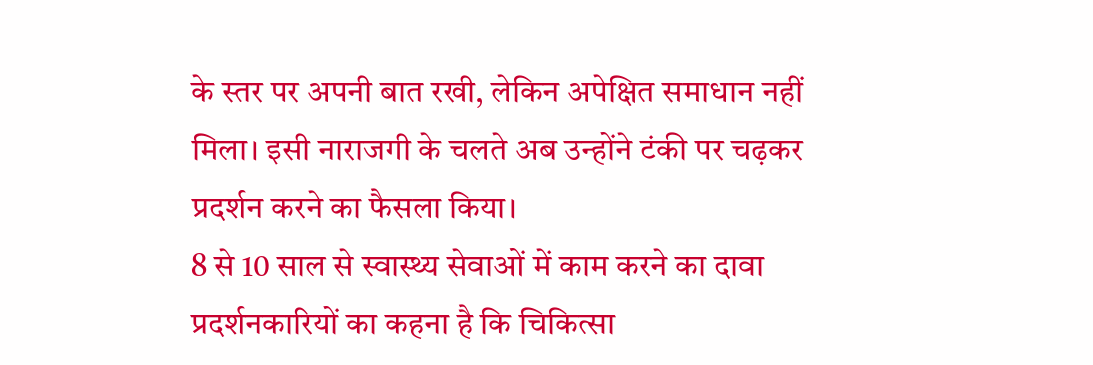के स्तर पर अपनी बात रखी, लेकिन अपेक्षित समाधान नहीं मिला। इसी नाराजगी के चलते अब उन्होंने टंकी पर चढ़कर प्रदर्शन करने का फैसला किया।
8 से 10 साल से स्वास्थ्य सेवाओं में काम करने का दावा
प्रदर्शनकारियों का कहना है कि चिकित्सा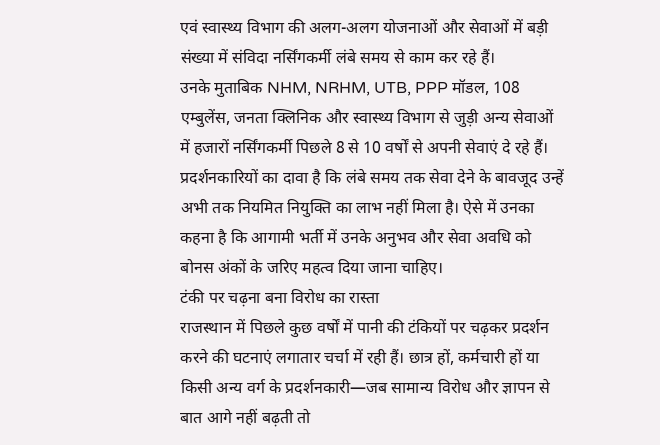एवं स्वास्थ्य विभाग की अलग-अलग योजनाओं और सेवाओं में बड़ी संख्या में संविदा नर्सिंगकर्मी लंबे समय से काम कर रहे हैं।
उनके मुताबिक NHM, NRHM, UTB, PPP मॉडल, 108 एम्बुलेंस, जनता क्लिनिक और स्वास्थ्य विभाग से जुड़ी अन्य सेवाओं में हजारों नर्सिंगकर्मी पिछले 8 से 10 वर्षों से अपनी सेवाएं दे रहे हैं।
प्रदर्शनकारियों का दावा है कि लंबे समय तक सेवा देने के बावजूद उन्हें अभी तक नियमित नियुक्ति का लाभ नहीं मिला है। ऐसे में उनका कहना है कि आगामी भर्ती में उनके अनुभव और सेवा अवधि को बोनस अंकों के जरिए महत्व दिया जाना चाहिए।
टंकी पर चढ़ना बना विरोध का रास्ता
राजस्थान में पिछले कुछ वर्षों में पानी की टंकियों पर चढ़कर प्रदर्शन करने की घटनाएं लगातार चर्चा में रही हैं। छात्र हों, कर्मचारी हों या किसी अन्य वर्ग के प्रदर्शनकारी—जब सामान्य विरोध और ज्ञापन से बात आगे नहीं बढ़ती तो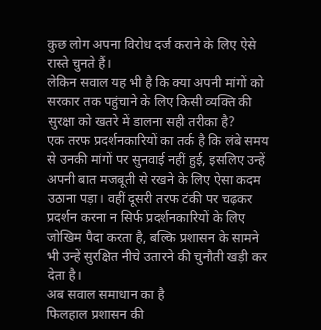कुछ लोग अपना विरोध दर्ज कराने के लिए ऐसे रास्ते चुनते हैं।
लेकिन सवाल यह भी है कि क्या अपनी मांगों को सरकार तक पहुंचाने के लिए किसी व्यक्ति की सुरक्षा को खतरे में डालना सही तरीका है?
एक तरफ प्रदर्शनकारियों का तर्क है कि लंबे समय से उनकी मांगों पर सुनवाई नहीं हुई, इसलिए उन्हें अपनी बात मजबूती से रखने के लिए ऐसा कदम उठाना पड़ा। वहीं दूसरी तरफ टंकी पर चढ़कर प्रदर्शन करना न सिर्फ प्रदर्शनकारियों के लिए जोखिम पैदा करता है, बल्कि प्रशासन के सामने भी उन्हें सुरक्षित नीचे उतारने की चुनौती खड़ी कर देता है।
अब सवाल समाधान का है
फिलहाल प्रशासन की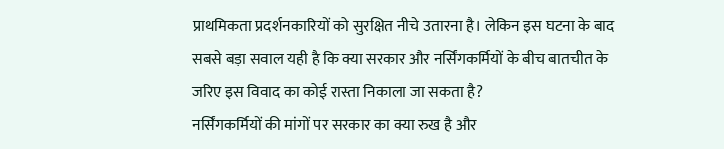प्राथमिकता प्रदर्शनकारियों को सुरक्षित नीचे उतारना है। लेकिन इस घटना के बाद सबसे बड़ा सवाल यही है कि क्या सरकार और नर्सिंगकर्मियों के बीच बातचीत के जरिए इस विवाद का कोई रास्ता निकाला जा सकता है?
नर्सिंगकर्मियों की मांगों पर सरकार का क्या रुख है और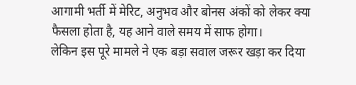आगामी भर्ती में मेरिट, अनुभव और बोनस अंकों को लेकर क्या फैसला होता है, यह आने वाले समय में साफ होगा।
लेकिन इस पूरे मामले ने एक बड़ा सवाल जरूर खड़ा कर दिया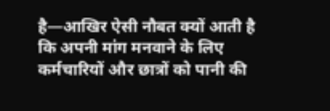है—आखिर ऐसी नौबत क्यों आती है कि अपनी मांग मनवाने के लिए कर्मचारियों और छात्रों को पानी की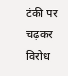टंकी पर चढ़कर विरोध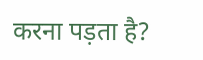करना पड़ता है?